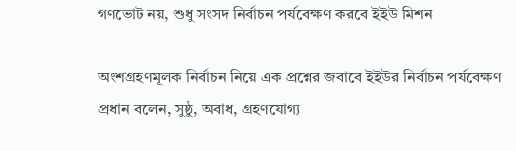গণভোট নয়, শুধু সংসদ নির্বাচন পর্যবেক্ষণ করবে ইইউ মিশন

অংশগ্রহণমূলক নির্বাচন নিয়ে এক প্রশ্নের জবাবে ইইউর নির্বাচন পর্যবেক্ষণ প্রধান বলেন, সুষ্ঠু, অবাধ, গ্রহণযোগ্য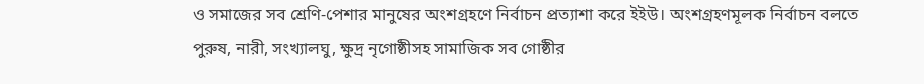ও সমাজের সব শ্রেণি-পেশার মানুষের অংশগ্রহণে নির্বাচন প্রত্যাশা করে ইইউ। অংশগ্রহণমূলক নির্বাচন বলতে পুরুষ, নারী, সংখ্যালঘু, ক্ষুদ্র নৃগোষ্ঠীসহ সামাজিক সব গোষ্ঠীর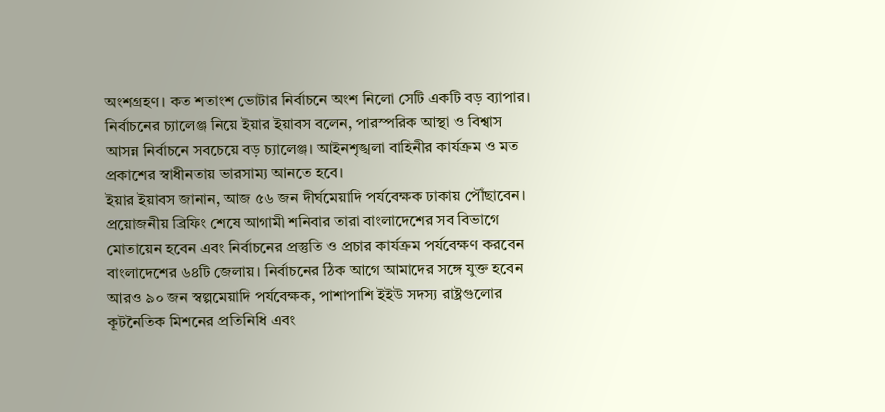অংশগ্রহণ। কত শতাংশ ভোটার নির্বাচনে অংশ নিলো সেটি একটি বড় ব্যাপার।
নির্বাচনের চ্যালেঞ্জ নিয়ে ইয়ার ইয়াবস বলেন, পারস্পরিক আস্থা ও বিশ্বাস আসন্ন নির্বাচনে সবচেয়ে বড় চ্যালেঞ্জ। আইনশৃঙ্খলা বাহিনীর কার্যক্রম ও মত প্রকাশের স্বাধীনতায় ভারসাম্য আনতে হবে।
ইয়ার ইয়াবস জানান, আজ ৫৬ জন দীর্ঘমেয়াদি পর্যবেক্ষক ঢাকায় পৌঁছাবেন। প্রয়োজনীয় ব্রিফিং শেষে আগামী শনিবার তারা বাংলাদেশের সব বিভাগে মোতায়েন হবেন এবং নির্বাচনের প্রস্তুতি ও প্রচার কার্যক্রম পর্যবেক্ষণ করবেন বাংলাদেশের ৬৪টি জেলায়। নির্বাচনের ঠিক আগে আমাদের সঙ্গে যুক্ত হবেন আরও ৯০ জন স্বল্পমেয়াদি পর্যবেক্ষক, পাশাপাশি ইইউ সদস্য রাষ্ট্রগুলোর কূটনৈতিক মিশনের প্রতিনিধি এবং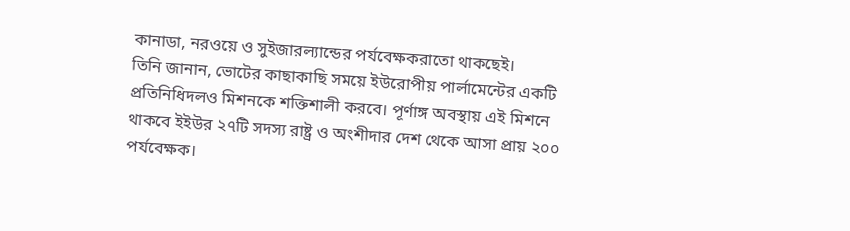কানাডা, নরওয়ে ও সুইজারল্যান্ডের পর্যবেক্ষকরাতো থাকছেই।
তিনি জানান, ভোটের কাছাকাছি সময়ে ইউরোপীয় পার্লামেন্টের একটি প্রতিনিধিদলও মিশনকে শক্তিশালী করবে। পূর্ণাঙ্গ অবস্থায় এই মিশনে থাকবে ইইউর ২৭টি সদস্য রাষ্ট্র ও অংশীদার দেশ থেকে আসা প্রায় ২০০ পর্যবেক্ষক।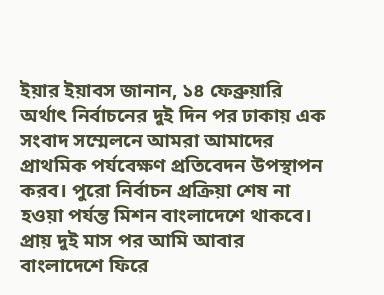ইয়ার ইয়াবস জানান, ১৪ ফেব্রুয়ারি অর্থাৎ নির্বাচনের দুই দিন পর ঢাকায় এক সংবাদ সম্মেলনে আমরা আমাদের প্রাথমিক পর্যবেক্ষণ প্রতিবেদন উপস্থাপন করব। পুরো নির্বাচন প্রক্রিয়া শেষ না হওয়া পর্যন্ত মিশন বাংলাদেশে থাকবে। প্রায় দুই মাস পর আমি আবার বাংলাদেশে ফিরে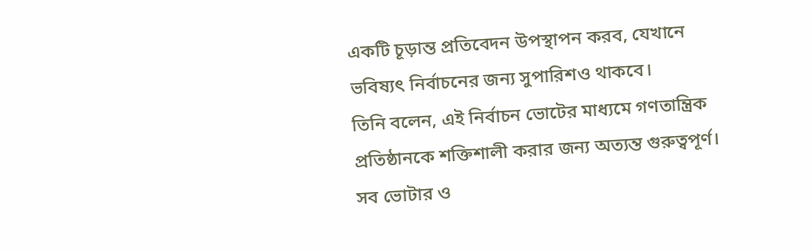একটি চূড়ান্ত প্রতিবেদন উপস্থাপন করব, যেখানে ভবিষ্যৎ নির্বাচনের জন্য সুপারিশও থাকবে।
তিনি বলেন, এই নির্বাচন ভোটের মাধ্যমে গণতান্ত্রিক প্রতিষ্ঠানকে শক্তিশালী করার জন্য অত্যন্ত গুরুত্বপূর্ণ। সব ভোটার ও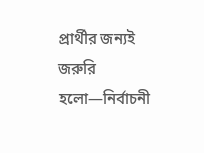প্রার্থীর জন্যই জরুরি হলো—নির্বাচনী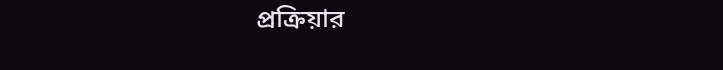প্রক্রিয়ার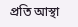প্রতি আস্থা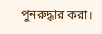পুনরুদ্ধার করা।